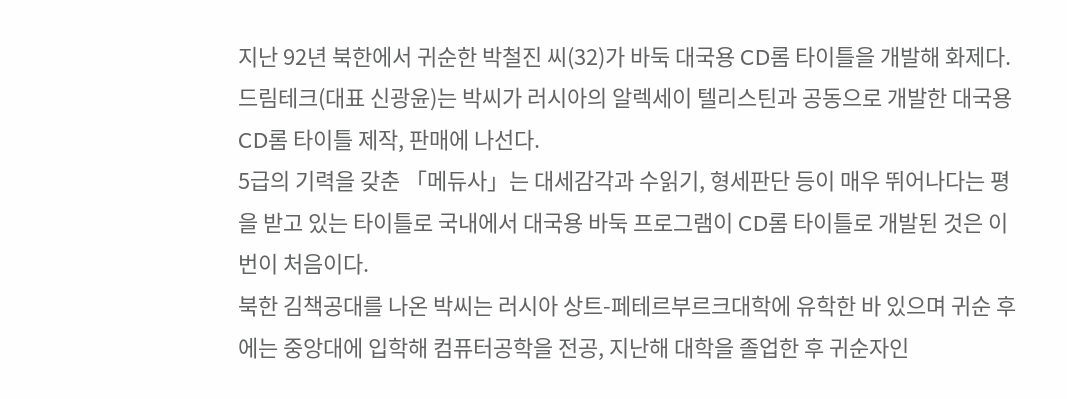지난 92년 북한에서 귀순한 박철진 씨(32)가 바둑 대국용 CD롬 타이틀을 개발해 화제다.
드림테크(대표 신광윤)는 박씨가 러시아의 알렉세이 텔리스틴과 공동으로 개발한 대국용 CD롬 타이틀 제작, 판매에 나선다.
5급의 기력을 갖춘 「메듀사」는 대세감각과 수읽기, 형세판단 등이 매우 뛰어나다는 평을 받고 있는 타이틀로 국내에서 대국용 바둑 프로그램이 CD롬 타이틀로 개발된 것은 이번이 처음이다.
북한 김책공대를 나온 박씨는 러시아 상트-페테르부르크대학에 유학한 바 있으며 귀순 후에는 중앙대에 입학해 컴퓨터공학을 전공, 지난해 대학을 졸업한 후 귀순자인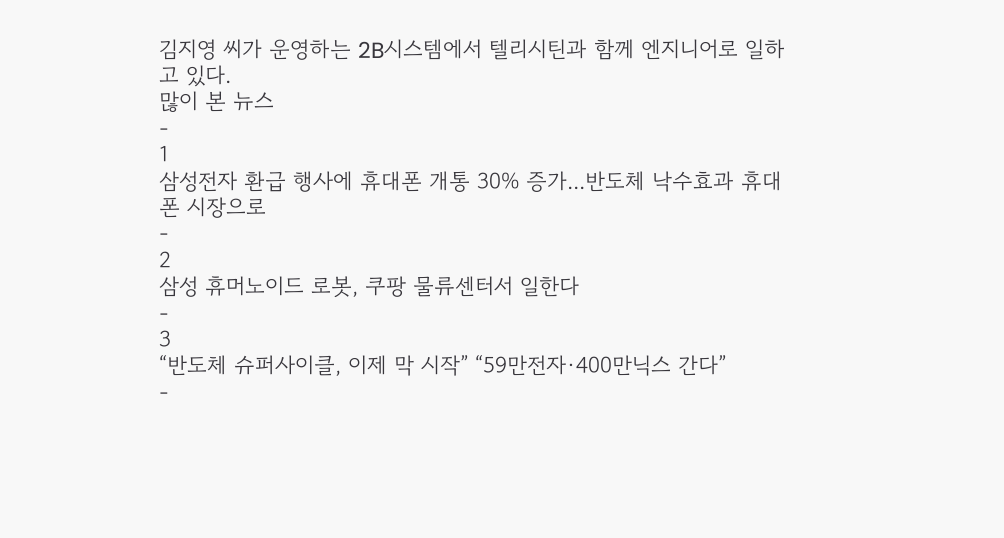김지영 씨가 운영하는 2B시스템에서 텔리시틴과 함께 엔지니어로 일하고 있다.
많이 본 뉴스
-
1
삼성전자 환급 행사에 휴대폰 개통 30% 증가...반도체 낙수효과 휴대폰 시장으로
-
2
삼성 휴머노이드 로봇, 쿠팡 물류센터서 일한다
-
3
“반도체 슈퍼사이클, 이제 막 시작” “59만전자·400만닉스 간다”
-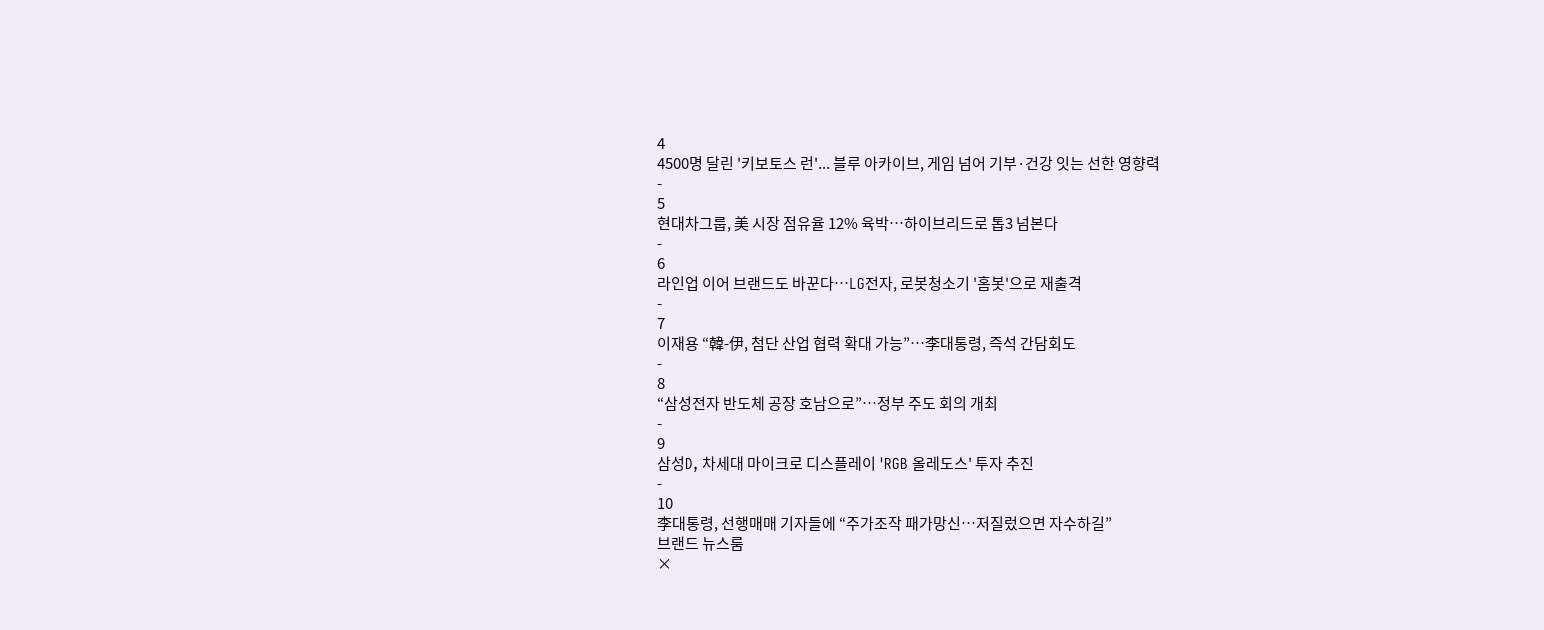4
4500명 달린 '키보토스 런'... 블루 아카이브, 게임 넘어 기부·건강 잇는 선한 영향력
-
5
현대차그룹, 美 시장 점유율 12% 육박…하이브리드로 톱3 넘본다
-
6
라인업 이어 브랜드도 바꾼다…LG전자, 로봇청소기 '홈봇'으로 재출격
-
7
이재용 “韓-伊, 첨단 산업 협력 확대 가능”…李대통령, 즉석 간담회도
-
8
“삼성전자 반도체 공장 호남으로”…정부 주도 회의 개최
-
9
삼성D, 차세대 마이크로 디스플레이 'RGB 올레도스' 투자 추진
-
10
李대통령, 선행매매 기자들에 “주가조작 패가망신…저질렀으면 자수하길”
브랜드 뉴스룸
×